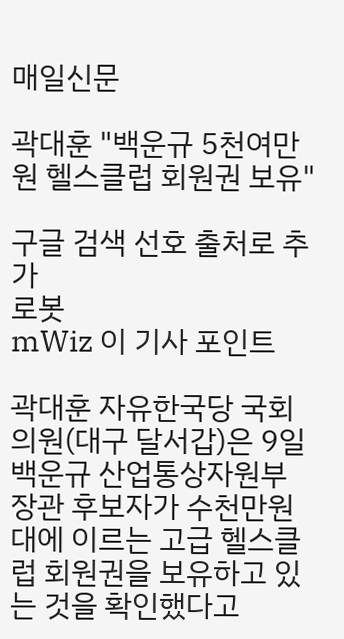매일신문

곽대훈 "백운규 5천여만원 헬스클럽 회원권 보유"

구글 검색 선호 출처로 추가
로봇
mWiz 이 기사 포인트

곽대훈 자유한국당 국회의원(대구 달서갑)은 9일 백운규 산업통상자원부 장관 후보자가 수천만원대에 이르는 고급 헬스클럽 회원권을 보유하고 있는 것을 확인했다고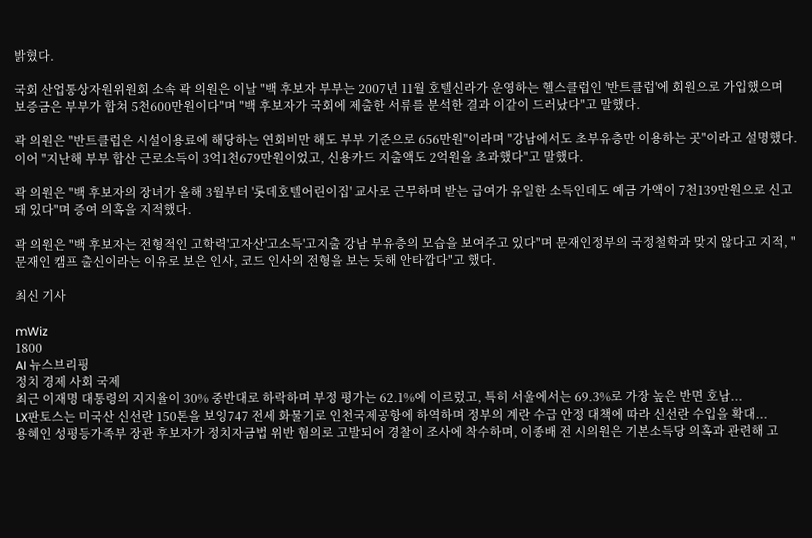밝혔다.

국회 산업통상자원위원회 소속 곽 의원은 이날 "백 후보자 부부는 2007년 11월 호텔신라가 운영하는 헬스클럽인 '반트클럽'에 회원으로 가입했으며 보증금은 부부가 합쳐 5천600만원이다"며 "백 후보자가 국회에 제출한 서류를 분석한 결과 이같이 드러났다"고 말했다.

곽 의원은 "반트클럽은 시설이용료에 해당하는 연회비만 해도 부부 기준으로 656만원"이라며 "강남에서도 초부유층만 이용하는 곳"이라고 설명했다. 이어 "지난해 부부 합산 근로소득이 3억1천679만원이었고, 신용카드 지출액도 2억원을 초과했다"고 말했다.

곽 의원은 "백 후보자의 장녀가 올해 3월부터 '롯데호텔어린이집' 교사로 근무하며 받는 급여가 유일한 소득인데도 예금 가액이 7천139만원으로 신고돼 있다"며 증여 의혹을 지적했다.

곽 의원은 "백 후보자는 전형적인 고학력'고자산'고소득'고지출 강남 부유층의 모습을 보여주고 있다"며 문재인정부의 국정철학과 맞지 않다고 지적, "문재인 캠프 출신이라는 이유로 보은 인사, 코드 인사의 전형을 보는 듯해 안타깝다"고 했다.

최신 기사

mWiz
1800
AI 뉴스브리핑
정치 경제 사회 국제
최근 이재명 대통령의 지지율이 30% 중반대로 하락하며 부정 평가는 62.1%에 이르렀고, 특히 서울에서는 69.3%로 가장 높은 반면 호남...
LX판토스는 미국산 신선란 150톤을 보잉747 전세 화물기로 인천국제공항에 하역하며 정부의 계란 수급 안정 대책에 따라 신선란 수입을 확대...
용혜인 성평등가족부 장관 후보자가 정치자금법 위반 혐의로 고발되어 경찰이 조사에 착수하며, 이종배 전 시의원은 기본소득당 의혹과 관련해 고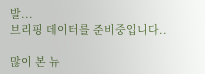발...
브리핑 데이터를 준비중입니다..

많이 본 뉴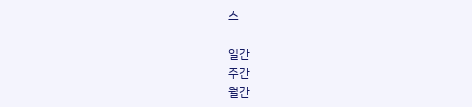스

일간
주간
월간